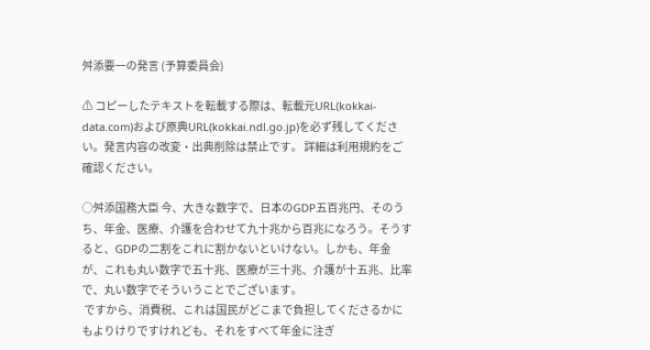舛添要一の発言 (予算委員会)

⚠ コピーしたテキストを転載する際は、転載元URL(kokkai-data.com)および原典URL(kokkai.ndl.go.jp)を必ず残してください。発言内容の改変・出典削除は禁止です。 詳細は利用規約をご確認ください。

○舛添国務大臣 今、大きな数字で、日本のGDP五百兆円、そのうち、年金、医療、介護を合わせて九十兆から百兆になろう。そうすると、GDPの二割をこれに割かないといけない。しかも、年金が、これも丸い数字で五十兆、医療が三十兆、介護が十五兆、比率で、丸い数字でそういうことでございます。
 ですから、消費税、これは国民がどこまで負担してくださるかにもよりけりですけれども、それをすべて年金に注ぎ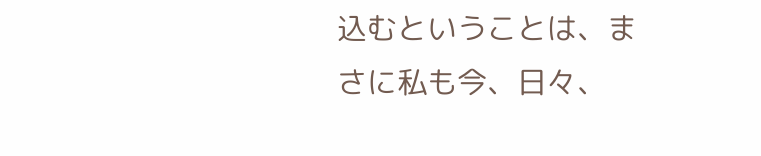込むということは、まさに私も今、日々、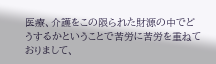医療、介護をこの限られた財源の中でどうするかということで苦労に苦労を重ねておりまして、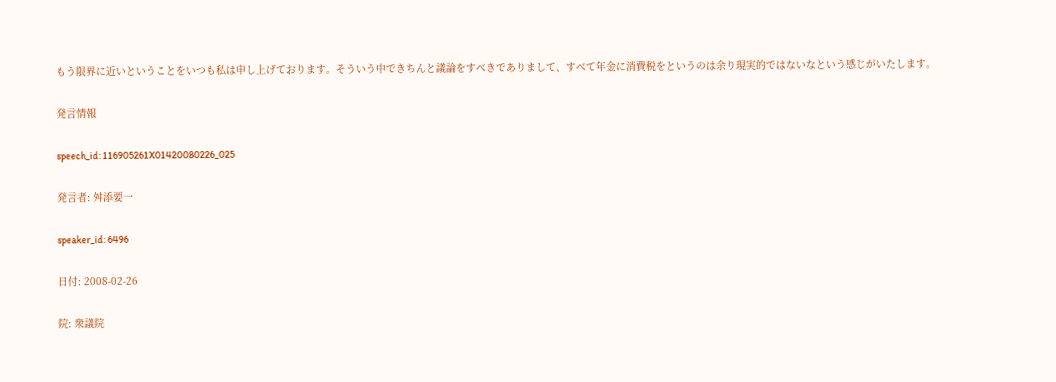もう限界に近いということをいつも私は申し上げております。そういう中できちんと議論をすべきでありまして、すべて年金に消費税をというのは余り現実的ではないなという感じがいたします。

発言情報

speech_id: 116905261X01420080226_025

発言者: 舛添要一

speaker_id: 6496

日付: 2008-02-26

院: 衆議院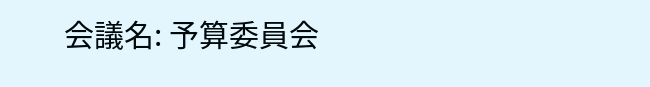会議名: 予算委員会